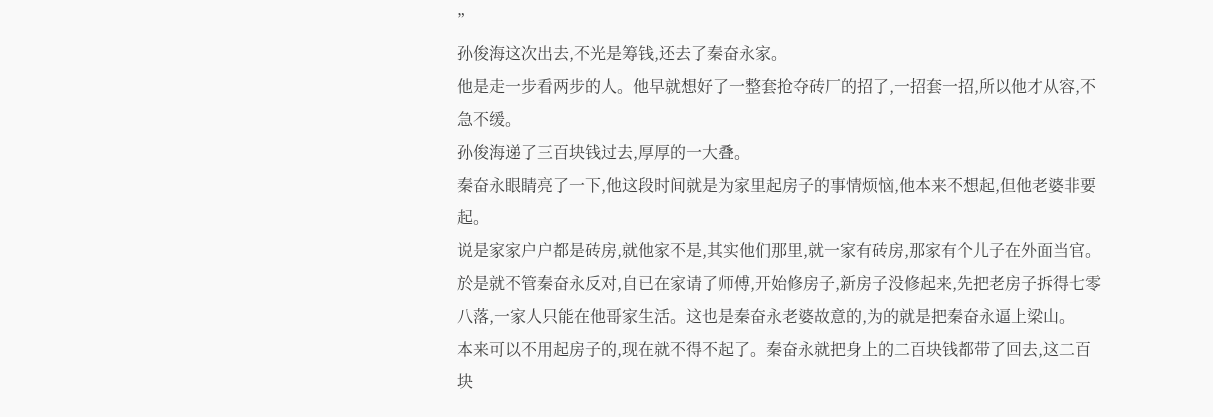”
孙俊海这次出去,不光是筹钱,还去了秦奋永家。
他是走一步看两步的人。他早就想好了一整套抢夺砖厂的招了,一招套一招,所以他才从容,不急不缓。
孙俊海递了三百块钱过去,厚厚的一大叠。
秦奋永眼睛亮了一下,他这段时间就是为家里起房子的事情烦恼,他本来不想起,但他老婆非要起。
说是家家户户都是砖房,就他家不是,其实他们那里,就一家有砖房,那家有个儿子在外面当官。
於是就不管秦奋永反对,自已在家请了师傅,开始修房子,新房子没修起来,先把老房子拆得七零八落,一家人只能在他哥家生活。这也是秦奋永老婆故意的,为的就是把秦奋永逼上梁山。
本来可以不用起房子的,现在就不得不起了。秦奋永就把身上的二百块钱都带了回去,这二百块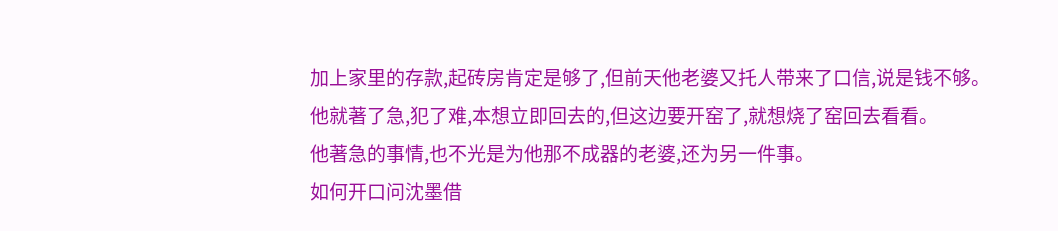加上家里的存款,起砖房肯定是够了,但前天他老婆又托人带来了口信,说是钱不够。
他就著了急,犯了难,本想立即回去的,但这边要开窑了,就想烧了窑回去看看。
他著急的事情,也不光是为他那不成器的老婆,还为另一件事。
如何开口问沈墨借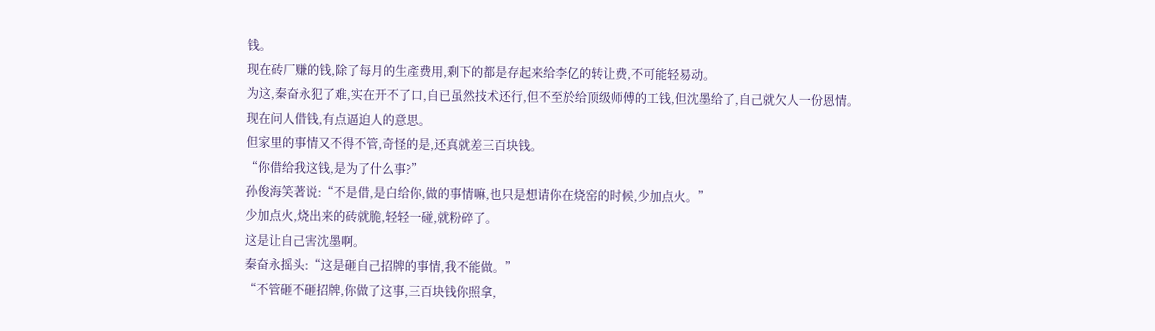钱。
现在砖厂赚的钱,除了每月的生產费用,剩下的都是存起来给李亿的转让费,不可能轻易动。
为这,秦奋永犯了难,实在开不了口,自已虽然技术还行,但不至於给顶级师傅的工钱,但沈墨给了,自己就欠人一份恩情。
现在问人借钱,有点逼迫人的意思。
但家里的事情又不得不管,奇怪的是,还真就差三百块钱。
“你借给我这钱,是为了什么事?”
孙俊海笑著说:“不是借,是白给你,做的事情嘛,也只是想请你在烧窑的时候,少加点火。”
少加点火,烧出来的砖就脆,轻轻一碰,就粉碎了。
这是让自己害沈墨啊。
秦奋永摇头:“这是砸自己招牌的事情,我不能做。”
“不管砸不砸招牌,你做了这事,三百块钱你照拿,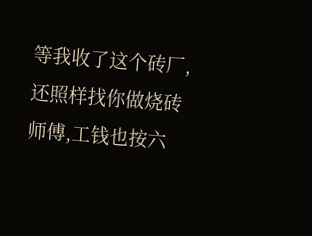等我收了这个砖厂,还照样找你做烧砖师傅,工钱也按六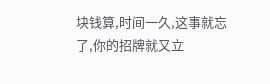块钱算,时间一久,这事就忘了,你的招牌就又立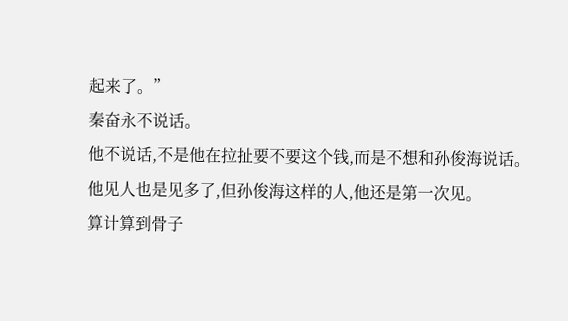起来了。”
秦奋永不说话。
他不说话,不是他在拉扯要不要这个钱,而是不想和孙俊海说话。
他见人也是见多了,但孙俊海这样的人,他还是第一次见。
算计算到骨子